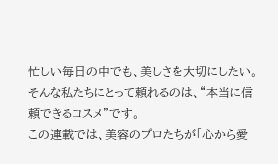忙しい毎日の中でも、美しさを大切にしたい。
そんな私たちにとって頼れるのは、“本当に信頼できるコスメ”です。
この連載では、美容のプロたちが「心から愛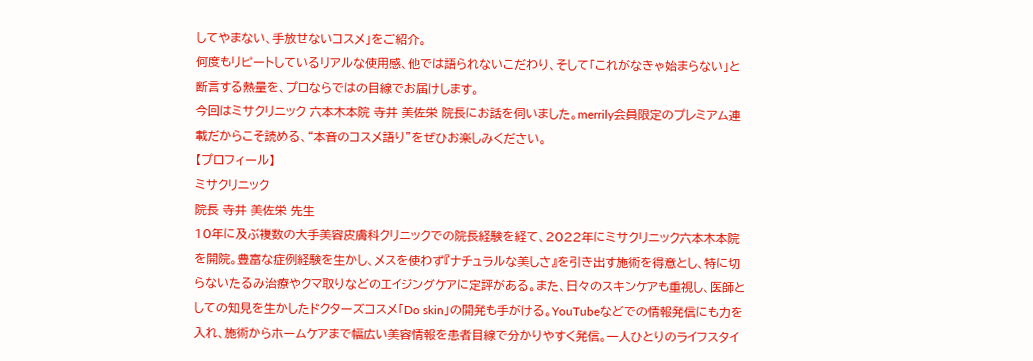してやまない、手放せないコスメ」をご紹介。
何度もリピートしているリアルな使用感、他では語られないこだわり、そして「これがなきゃ始まらない」と断言する熱量を、プロならではの目線でお届けします。
今回はミサクリニック 六本木本院 寺井 美佐栄 院長にお話を伺いました。merrily会員限定のプレミアム連載だからこそ読める、“本音のコスメ語り”をぜひお楽しみください。
【プロフィール】
ミサクリニック
院長 寺井 美佐栄 先生
10年に及ぶ複数の大手美容皮膚科クリニックでの院長経験を経て、2022年にミサクリニック六本木本院を開院。豊富な症例経験を生かし、メスを使わず『ナチュラルな美しさ』を引き出す施術を得意とし、特に切らないたるみ治療やクマ取りなどのエイジングケアに定評がある。また、日々のスキンケアも重視し、医師としての知見を生かしたドクターズコスメ「Do skin」の開発も手がける。YouTubeなどでの情報発信にも力を入れ、施術からホームケアまで幅広い美容情報を患者目線で分かりやすく発信。一人ひとりのライフスタイ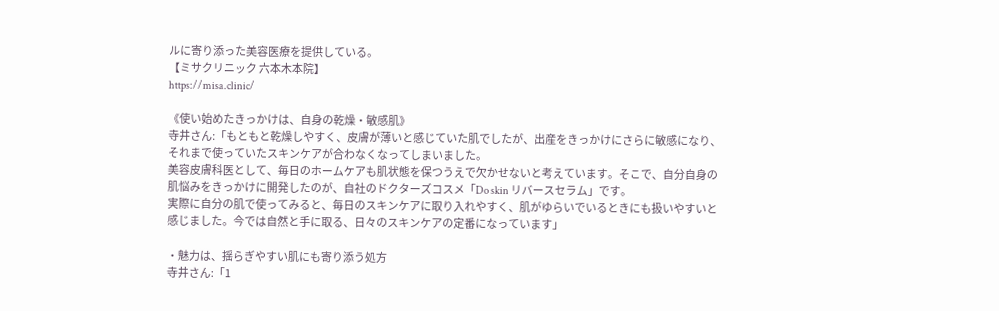ルに寄り添った美容医療を提供している。
【ミサクリニック 六本木本院】
https://misa.clinic/

《使い始めたきっかけは、自身の乾燥・敏感肌》
寺井さん:「もともと乾燥しやすく、皮膚が薄いと感じていた肌でしたが、出産をきっかけにさらに敏感になり、それまで使っていたスキンケアが合わなくなってしまいました。
美容皮膚科医として、毎日のホームケアも肌状態を保つうえで欠かせないと考えています。そこで、自分自身の肌悩みをきっかけに開発したのが、自社のドクターズコスメ「Do skin リバースセラム」です。
実際に自分の肌で使ってみると、毎日のスキンケアに取り入れやすく、肌がゆらいでいるときにも扱いやすいと感じました。今では自然と手に取る、日々のスキンケアの定番になっています」

・魅力は、揺らぎやすい肌にも寄り添う処方
寺井さん:「1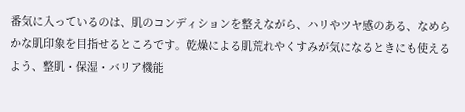番気に入っているのは、肌のコンディションを整えながら、ハリやツヤ感のある、なめらかな肌印象を目指せるところです。乾燥による肌荒れやくすみが気になるときにも使えるよう、整肌・保湿・バリア機能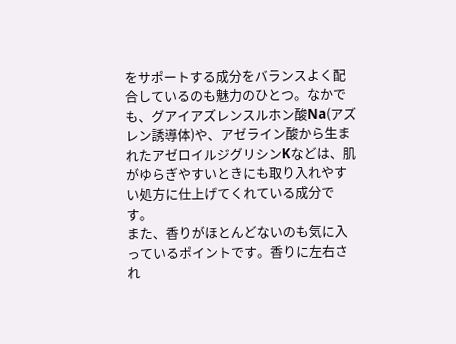をサポートする成分をバランスよく配合しているのも魅力のひとつ。なかでも、グアイアズレンスルホン酸Na(アズレン誘導体)や、アゼライン酸から生まれたアゼロイルジグリシンKなどは、肌がゆらぎやすいときにも取り入れやすい処方に仕上げてくれている成分です。
また、香りがほとんどないのも気に入っているポイントです。香りに左右され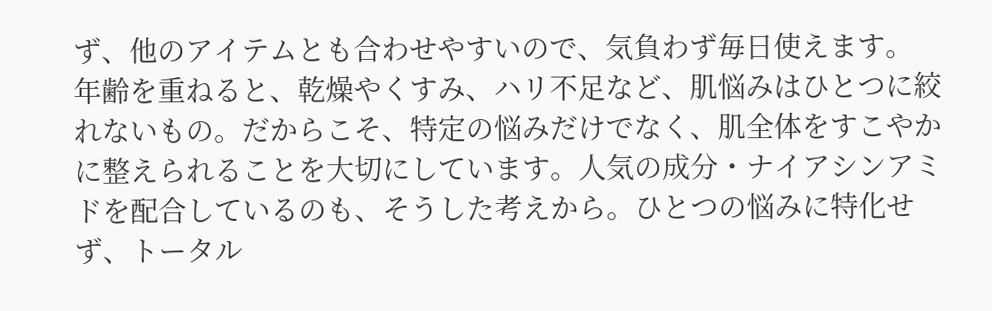ず、他のアイテムとも合わせやすいので、気負わず毎日使えます。
年齢を重ねると、乾燥やくすみ、ハリ不足など、肌悩みはひとつに絞れないもの。だからこそ、特定の悩みだけでなく、肌全体をすこやかに整えられることを大切にしています。人気の成分・ナイアシンアミドを配合しているのも、そうした考えから。ひとつの悩みに特化せず、トータル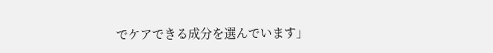でケアできる成分を選んでいます」